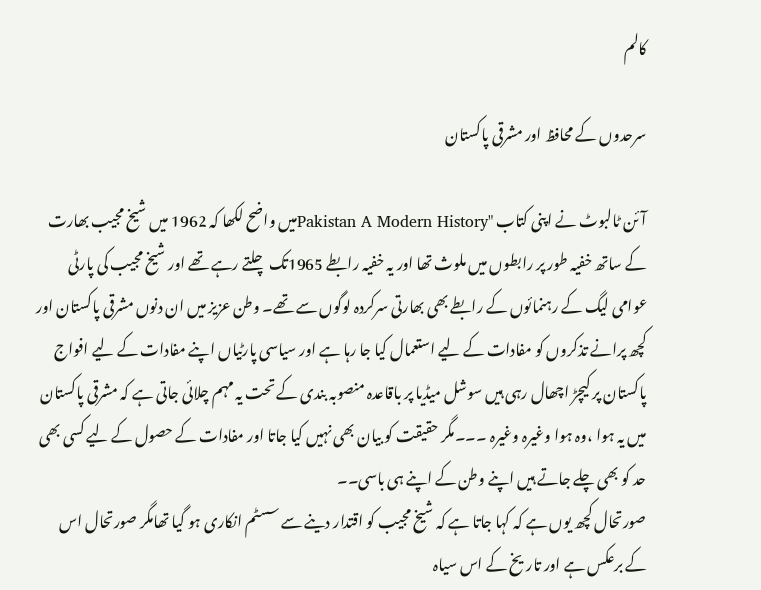کالم

سرحدوں کے محافظ اور مشرقی پاکستان

آئن ٹالبوٹ نے اپنی کتاب "Pakistan A Modern Historyمیں واضح لکھا کہ 1962 میں شیخ مجیب بھارت کے ساتھ خفیہ طور پر رابطوں میں ملوث تھا اور یہ خفیہ رابطے 1965تک چلتے رہے تھے اور شیخ مجیب کی پارٹی عوامی لیگ کے رہنمائوں کے رابطے بھی بھارتی سرکردہ لوگوں سے تھے۔ وطن عزیز میں ان دنوں مشرقی پاکستان اور کچھ پرانے تذکروں کو مفادات کے لیے استعمال کیا جا رہا ہے اور سیاسی پارٹیاں اپنے مفادات کے لیے افواج پاکستان پر کیچڑ اچھال رہی ہیں سوشل میڈیا پر باقاعدہ منصوبہ بندی کے تحت یہ مہم چلائی جاتی ہے کہ مشرقی پاکستان میں یہ ہوا ،وہ ہوا وغیرہ وغیرہ ۔۔۔مگر حقیقت کو بیان بھی نہیں کیا جاتا اور مفادات کے حصول کے لیے کسی بھی حد کو بھی چلے جاتے ہیں اپنے وطن کے اپنے ہی باسی۔۔
صورتحال کچھ یوں ہے کہ کہا جاتا ہے کہ شیخ مجیب کو اقتدار دینے سے سسٹم انکاری ہو گیا تھامگر صورتحال اس کے برعکس ہے اور تاریخ کے اس سیاہ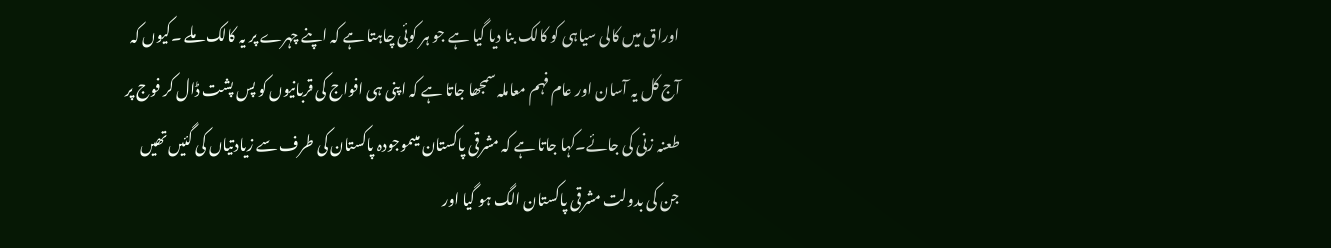اوراق میں کالی سیاہی کو کالک بنا دیا گیا ہے جو ہر کوئی چاہتا ہے کہ اپنے چہرے پر یہ کالک ملے ۔کیوں کہ آج کل یہ آسان اور عام فہم معاملہ سمجھا جاتا ہے کہ اپنی ہی افواج کی قربانیوں کو پس پشت ڈال کر فوج پر طعنہ زنی کی جائے۔کہا جاتا ہے کہ مشرقی پاکستان میںموجودہ پاکستان کی طرف سے زیادتیاں کی گئیں تھیں جن کی بدولت مشرقی پاکستان الگ ہو گیا اور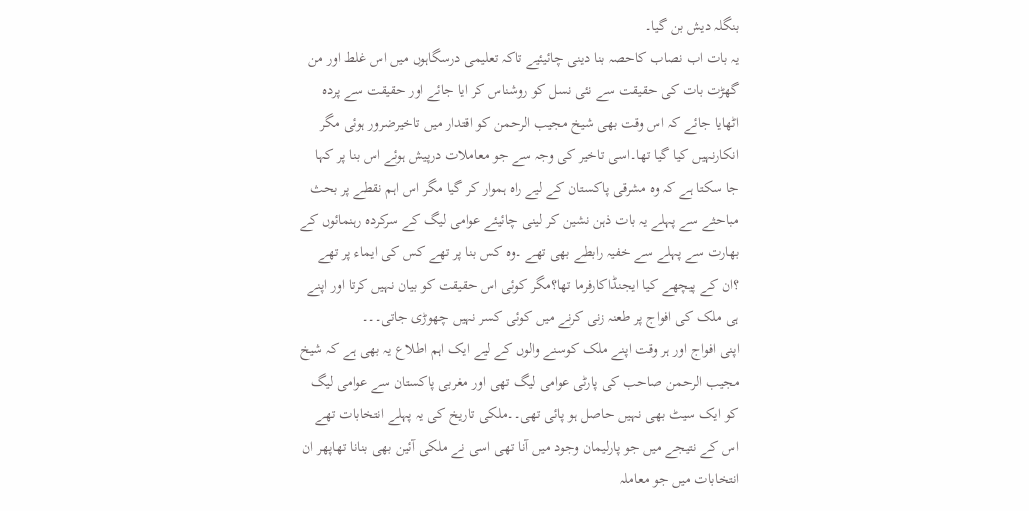بنگلہ دیش بن گیا۔
یہ بات اب نصاب کاحصہ بنا دینی چائیئیے تاکہ تعلیمی درسگاہوں میں اس غلط اور من گھڑت بات کی حقیقت سے نئی نسل کو روشناس کر ایا جائے اور حقیقت سے پردہ اٹھایا جائے کہ اس وقت بھی شیخ مجیب الرحمن کو اقتدار میں تاخیرضرور ہوئی مگر انکارنہیں کیا گیا تھا۔اسی تاخیر کی وجہ سے جو معاملات درپیش ہوئے اس بنا پر کہا جا سکتا ہے کہ وہ مشرقی پاکستان کے لیے راہ ہموار کر گیا مگر اس اہم نقطے پر بحث مباحثے سے پہلے یہ بات ذہن نشین کر لینی چائیئے عوامی لیگ کے سرکردہ رہنمائوں کے بھارت سے پہلے سے خفیہ رابطے بھی تھے ۔وہ کس بنا پر تھے کس کی ایماء پر تھے ؟ان کے پیچھے کیا ایجنڈاکارفرما تھا؟مگر کوئی اس حقیقت کو بیان نہیں کرتا اور اپنے ہی ملک کی افواج پر طعنہ زنی کرنے میں کوئی کسر نہیں چھوڑی جاتی۔۔۔
اپنی افواج اور ہر وقت اپنے ملک کوسنے والوں کے لیے ایک اہم اطلاع یہ بھی ہے کہ شیخ مجیب الرحمن صاحب کی پارٹی عوامی لیگ تھی اور مغربی پاکستان سے عوامی لیگ کو ایک سیٹ بھی نہیں حاصل ہو پائی تھی۔۔ملکی تاریخ کی یہ پہلے انتخابات تھے اس کے نتیجے میں جو پارلیمان وجود میں آنا تھی اسی نے ملکی آئین بھی بنانا تھاپھر ان انتخابات میں جو معاملہ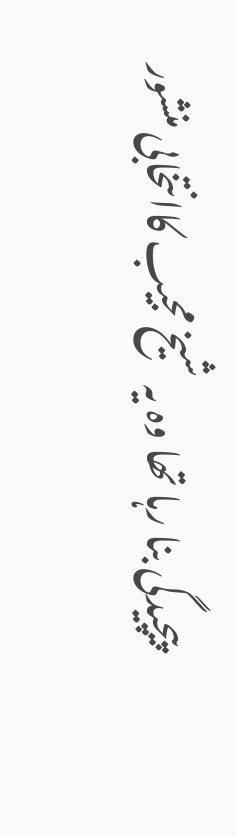پیچیدگی بنا رہا تھا وہ یہ شیخ مجیب کاانتخابی منشور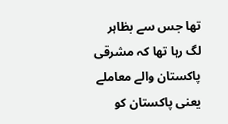تھا جس سے بظاہر لگ رہا تھا کہ مشرقی پاکستان والے معاملے یعنی پاکستان کو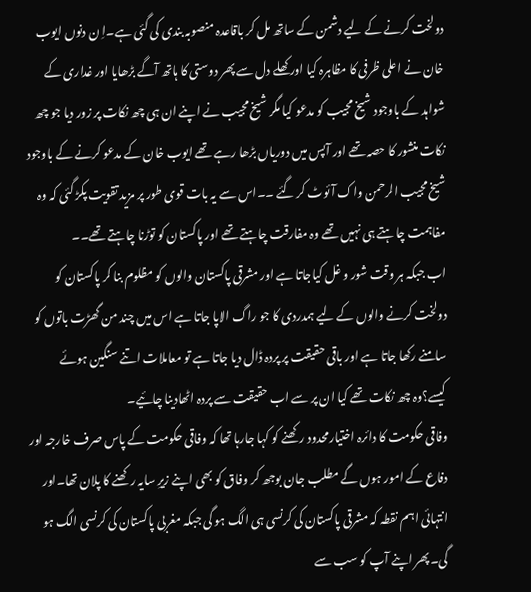دولخت کرنے کے لیے دشمن کے ساتھ مل کر باقاعدہ منصوبہ بندی کی گئی ہے۔اِ ن دنوں ایوب خان نے اعلی ظرفی کا مظاہرہ کیا اور کھلے دل سے پھر دوستی کا ہاتھ آگے بڑھایا اور غداری کے شواہد کے باوجود شیخ مجیب کو مدعو کیا مگر شیخ مجیب نے اپنے ان ہی چھ نکات پر زور دیا جو چھ نکات منشور کا حصہ تھے اور آپس میں دوریاں بڑھا رہے تھے ایوب خان کے مدعو کرنے کے باوجود شیخ مجیب الرحمن واک آئوٹ کر گئے ۔۔اس سے یہ بات قوی طور پر مزید تقویت پکڑ گئی کہ وہ مفاہمت چاہتے ہی نہیں تھے وہ مفارقت چاہتے تھے اور پاکستان کو توڑنا چاہتے تھے۔۔
اب جبکہ ہر وقت شور و غل کیاجاتا ہے اور مشرقی پاکستان والوں کو مظلوم بنا کر پاکستان کو دولخت کرنے والوں کے لیے ہمدردی کا جو راگ الاپا جاتا ہے اس میں چند من گھڑت باتوں کو سامنے رکھا جاتا ہے اور باقی حقیقت پر پردہ ڈال دیا جاتا ہے تو معاملات اتنے سنگین ہوئے کیسے؟وہ چھ نکات تھے کیا ان پر سے اب حقیقت سے پردہ اٹھادینا چائیے۔
وفاقی حکومت کا دائرہ اختیارمحدود رکھنے کو کہا جارہا تھا کہ وفاقی حکومت کے پاس صرف خارجہ اور دفاع کے امور ہوں گے مطلب جان بوجھ کر وفاق کو بھی اپنے زیرِ سایہ رکھنے کا پلان تھا۔اور انتہائی اہم نقطہ کہ مشرقی پاکستان کی کرنسی ہی الگ ہو گی جبکہ مغربی پاکستان کی کرنسی الگ ہو گی۔پھر اپنے آپ کو سب سے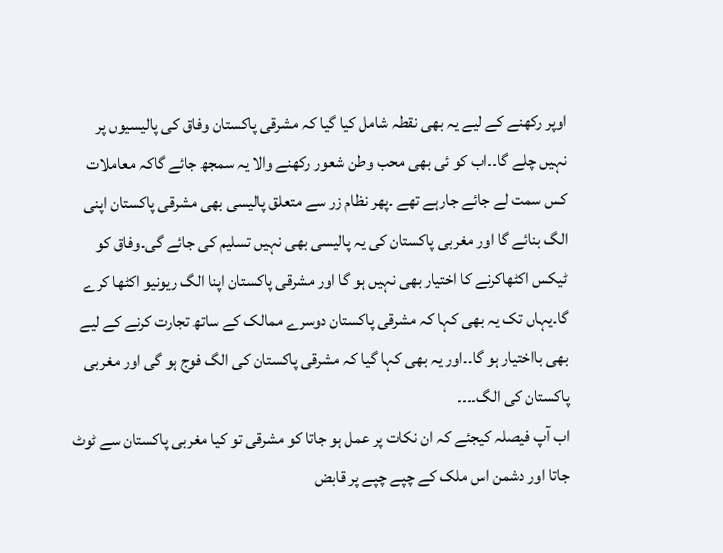اوپر رکھنے کے لیے یہ بھی نقطہ شامل کیا گیا کہ مشرقی پاکستان وفاق کی پالیسیوں پر نہیں چلے گا۔۔اب کو ئی بھی محب وطن شعور رکھنے والا یہ سمجھ جائے گاکہ معاملات کس سمت لے جائے جارہے تھے ۔پھر نظام زر سے متعلق پالیسی بھی مشرقی پاکستان اپنی الگ بنائے گا اور مغربی پاکستان کی یہ پالیسی بھی نہیں تسلیم کی جائے گی۔وفاق کو ٹیکس اکٹھاکرنے کا اختیار بھی نہیں ہو گا اور مشرقی پاکستان اپنا الگ ریونیو اکٹھا کرے گا۔یہاں تک یہ بھی کہا کہ مشرقی پاکستان دوسرے ممالک کے ساتھ تجارت کرنے کے لیے بھی بااختیار ہو گا۔۔اور یہ بھی کہا گیا کہ مشرقی پاکستان کی الگ فوج ہو گی اور مغربی پاکستان کی الگ۔۔۔۔
اب آپ فیصلہ کیجئے کہ ان نکات پر عمل ہو جاتا کو مشرقی تو کیا مغربی پاکستان سے ٹوٹ جاتا اور دشمن اس ملک کے چپے چپے پر قابض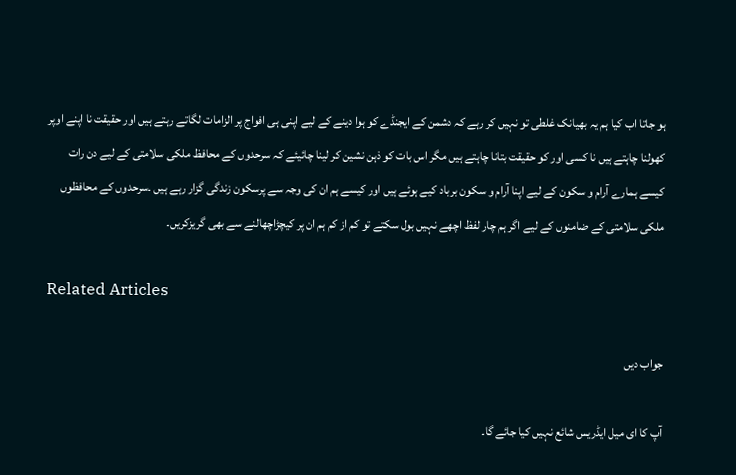ہو جاتا اب کیا ہم یہ بھیانک غلطی تو نہیں کر رہے کہ دشمن کے ایجنڈے کو ہوا دینے کے لیے اپنی ہی افواج پر الزامات لگاتے رہتے ہیں اور حقیقت نا اپنے اوپر کھولنا چاہتے ہیں نا کسی اور کو حقیقت بتانا چاہتے ہیں مگر اس بات کو ذہن نشین کر لینا چائیئے کہ سرحدوں کے محافظ ملکی سلامتی کے لیے دن رات کیسے ہمارے آرام و سکون کے لیے اپنا آرام و سکون برباد کیے ہوئے ہیں اور کیسے ہم ان کی وجہ سے پرسکون زندگی گزار رہے ہیں ۔سرحدوں کے محافظوں ملکی سلامتی کے ضامنوں کے لیے اگر ہم چار لفظ اچھے نہیں بول سکتے تو کم از کم ہم ان پر کیچڑاچھالنے سے بھی گریزکریں۔

Related Articles

جواب دیں

آپ کا ای میل ایڈریس شائع نہیں کیا جائے گا۔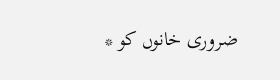ضروری خانوں کو *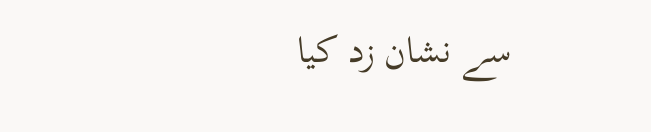سے نشان زد کیا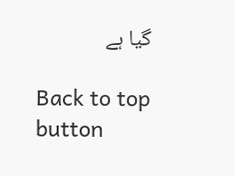گیا ہے

Back to top button